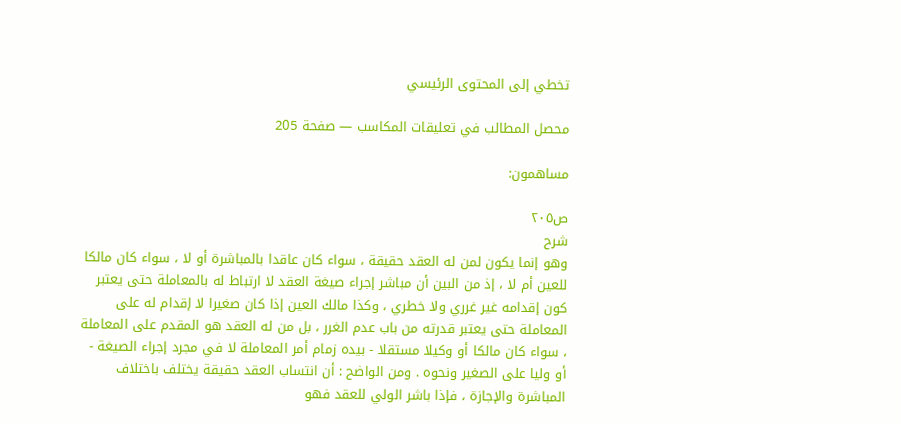تخطي إلى المحتوى الرئيسي

محصل المطالب في تعليقات المكاسب — صفحة 205

مساهمون:

ص٢٠٥
شرح
وهو إنما يكون لمن له العقد حقيقة ، سواء كان عاقدا بالمباشرة أو لا ، سواء كان مالكا للعين أم لا ، إذ من البين أن مباشر إجراء صيغة العقد لا ارتباط له بالمعاملة حتى يعتبر كون إقدامه غير غرري ولا خطري ، وكذا مالك العين إذا كان صغيرا لا إقدام له على المعاملة حتى يعتبر قدرته من باب عدم الغرر ، بل من له العقد هو المقدم على المعاملة ، سواء كان مالكا أو وكيلا مستقلا - بيده زمام أمر المعاملة لا في مجرد إجراء الصيغة - أو وليا على الصغير ونحوه . ومن الواضح : أن انتساب العقد حقيقة يختلف باختلاف المباشرة والإجازة ، فإذا باشر الولي للعقد فهو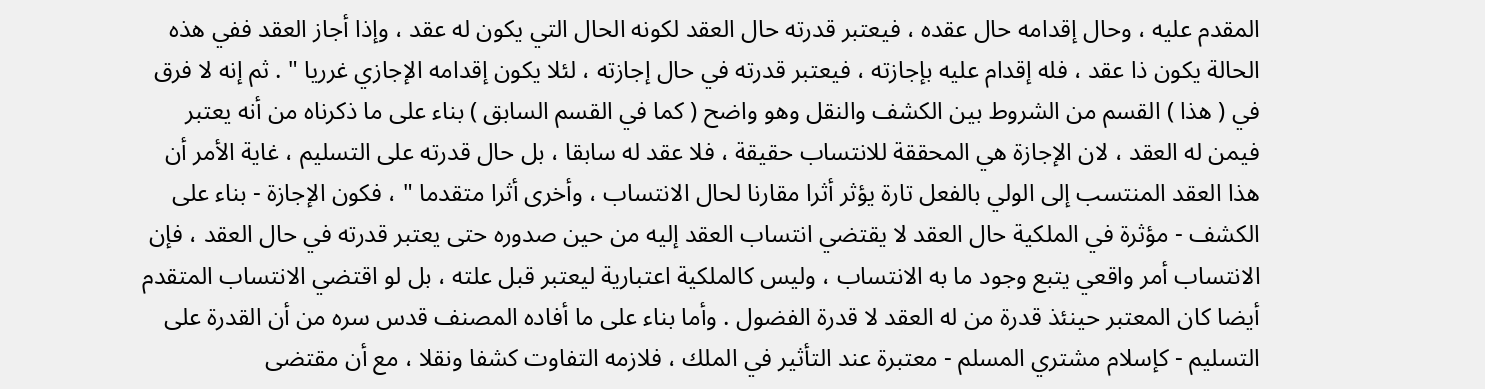المقدم عليه ، وحال إقدامه حال عقده ، فيعتبر قدرته حال العقد لكونه الحال التي يكون له عقد ، وإذا أجاز العقد ففي هذه الحالة يكون ذا عقد ، فله إقدام عليه بإجازته ، فيعتبر قدرته في حال إجازته ، لئلا يكون إقدامه الإجازي غرريا " . ثم إنه لا فرق في ( هذا ) القسم من الشروط بين الكشف والنقل وهو واضح ( كما في القسم السابق ) بناء على ما ذكرناه من أنه يعتبر فيمن له العقد ، لان الإجازة هي المحققة للانتساب حقيقة ، فلا عقد له سابقا ، بل حال قدرته على التسليم ، غاية الأمر أن هذا العقد المنتسب إلى الولي بالفعل تارة يؤثر أثرا مقارنا لحال الانتساب ، وأخرى أثرا متقدما " ، فكون الإجازة - بناء على الكشف - مؤثرة في الملكية حال العقد لا يقتضي انتساب العقد إليه من حين صدوره حتى يعتبر قدرته في حال العقد ، فإن الانتساب أمر واقعي يتبع وجود ما به الانتساب ، وليس كالملكية اعتبارية ليعتبر قبل علته ، بل لو اقتضي الانتساب المتقدم أيضا كان المعتبر حينئذ قدرة من له العقد لا قدرة الفضول . وأما بناء على ما أفاده المصنف قدس سره من أن القدرة على التسليم - كإسلام مشتري المسلم - معتبرة عند التأثير في الملك ، فلازمه التفاوت كشفا ونقلا ، مع أن مقتضى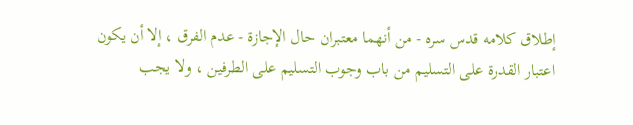إطلاق كلامه قدس سره - من أنهما معتبران حال الإجازة - عدم الفرق ، إلا أن يكون اعتبار القدرة على التسليم من باب وجوب التسليم على الطرفين ، ولا يجب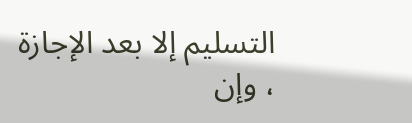التسليم إلا بعد الإجازة ، وإن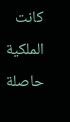كانت الملكية حاصلة